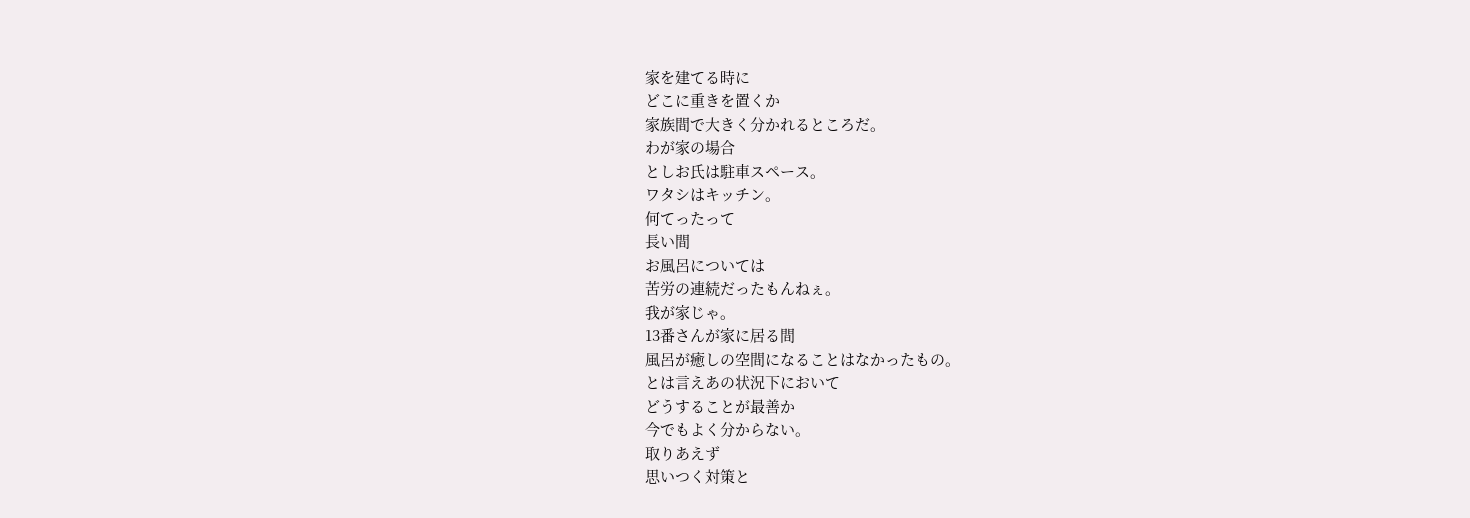家を建てる時に
どこに重きを置くか
家族間で大きく分かれるところだ。
わが家の場合
としお氏は駐車スペース。
ワタシはキッチン。
何てったって
長い間
お風呂については
苦労の連続だったもんねぇ。
我が家じゃ。
13番さんが家に居る間
風呂が癒しの空間になることはなかったもの。
とは言えあの状況下において
どうすることが最善か
今でもよく分からない。
取りあえず
思いつく対策と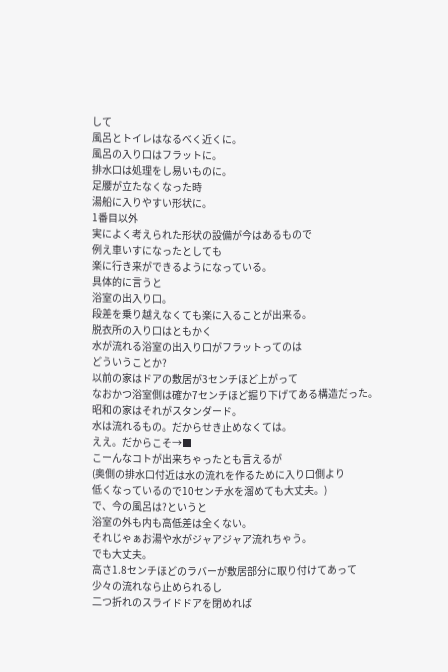して
風呂とトイレはなるべく近くに。
風呂の入り口はフラットに。
排水口は処理をし易いものに。
足腰が立たなくなった時
湯船に入りやすい形状に。
1番目以外
実によく考えられた形状の設備が今はあるもので
例え車いすになったとしても
楽に行き来ができるようになっている。
具体的に言うと
浴室の出入り口。
段差を乗り越えなくても楽に入ることが出来る。
脱衣所の入り口はともかく
水が流れる浴室の出入り口がフラットってのは
どういうことか?
以前の家はドアの敷居が3センチほど上がって
なおかつ浴室側は確か7センチほど掘り下げてある構造だった。
昭和の家はそれがスタンダード。
水は流れるもの。だからせき止めなくては。
ええ。だからこそ→■
こーんなコトが出来ちゃったとも言えるが
(奥側の排水口付近は水の流れを作るために入り口側より
低くなっているので10センチ水を溜めても大丈夫。)
で、今の風呂は?というと
浴室の外も内も高低差は全くない。
それじゃぁお湯や水がジャアジャア流れちゃう。
でも大丈夫。
高さ1.8センチほどのラバーが敷居部分に取り付けてあって
少々の流れなら止められるし
二つ折れのスライドドアを閉めれば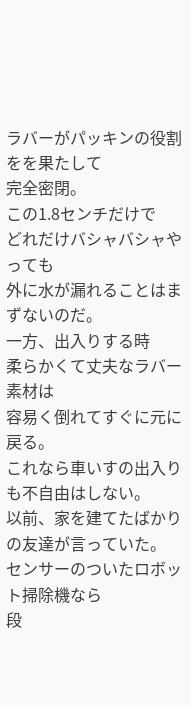ラバーがパッキンの役割をを果たして
完全密閉。
この1.8センチだけで
どれだけバシャバシャやっても
外に水が漏れることはまずないのだ。
一方、出入りする時
柔らかくて丈夫なラバー素材は
容易く倒れてすぐに元に戻る。
これなら車いすの出入りも不自由はしない。
以前、家を建てたばかりの友達が言っていた。
センサーのついたロボット掃除機なら
段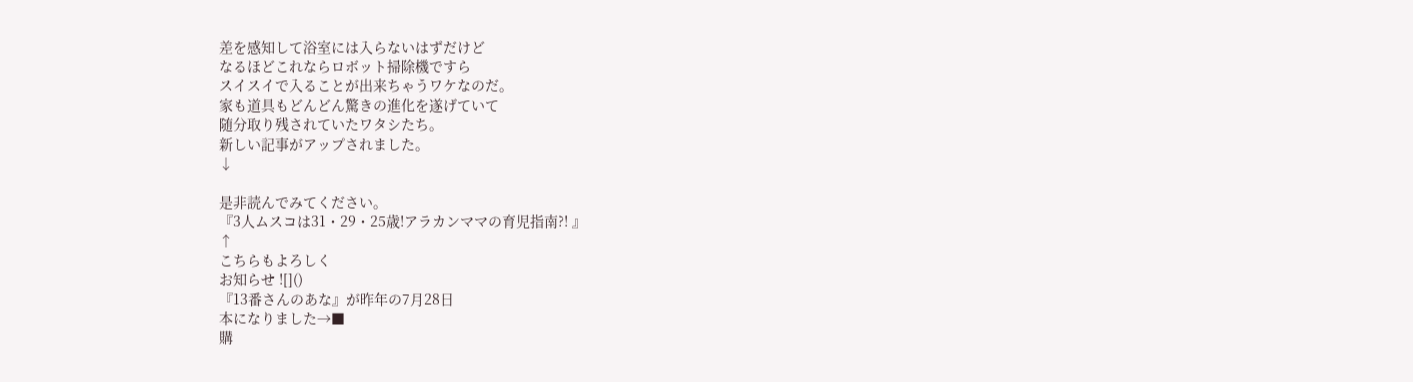差を感知して浴室には入らないはずだけど
なるほどこれならロボット掃除機ですら
スイスイで入ることが出来ちゃうワケなのだ。
家も道具もどんどん驚きの進化を遂げていて
随分取り残されていたワタシたち。
新しい記事がアップされました。
↓

是非読んでみてください。
『3人ムスコは31・29・25歳!アラカンママの育児指南?! 』
↑
こちらもよろしく
お知らせ ![]()
『13番さんのあな』が昨年の7月28日
本になりました→■
購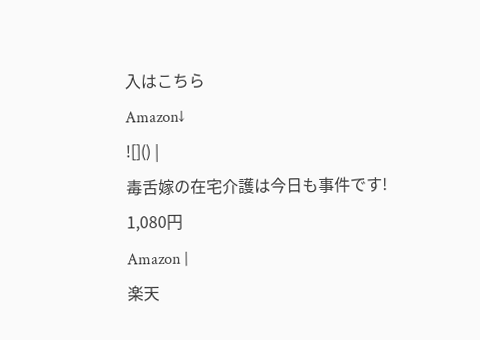入はこちら
Amazon↓
![]() |
毒舌嫁の在宅介護は今日も事件です!
1,080円
Amazon |
楽天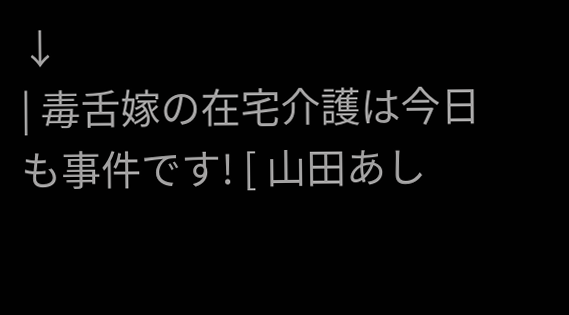↓
| 毒舌嫁の在宅介護は今日も事件です! [ 山田あし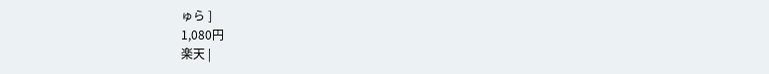ゅら ]
1,080円
楽天 |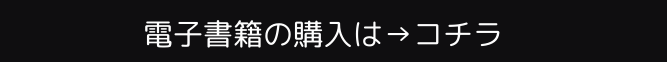電子書籍の購入は→コチラ